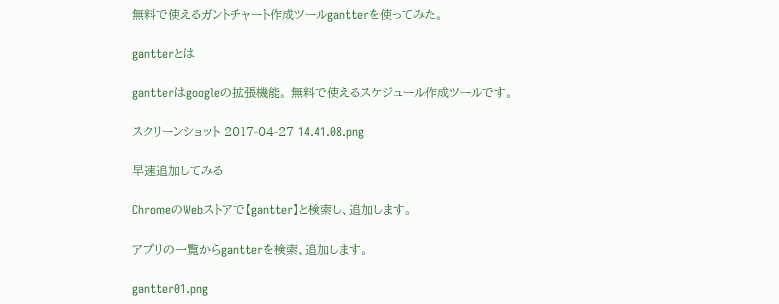無料で使えるガントチャート作成ツールgantterを使ってみた。

gantterとは

gantterはgoogleの拡張機能。 無料で使えるスケジュール作成ツールです。

スクリーンショット 2017-04-27 14.41.08.png

早速追加してみる

ChromeのWebストアで【gantter】と検索し、追加します。

アプリの一覧からgantterを検索、追加します。

gantter01.png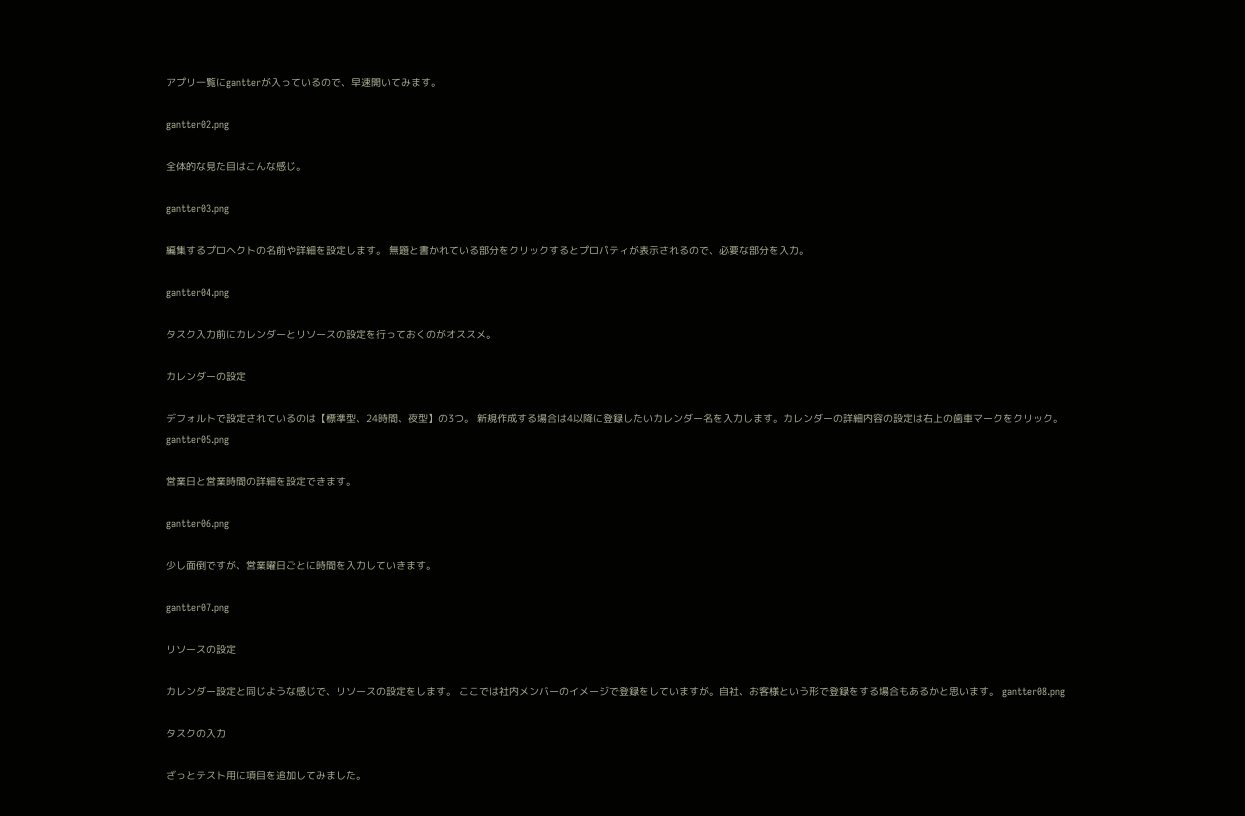アプリ一覧にgantterが入っているので、早速開いてみます。

gantter02.png

全体的な見た目はこんな感じ。

gantter03.png

編集するプロヘクトの名前や詳細を設定します。 無題と書かれている部分をクリックするとプロパティが表示されるので、必要な部分を入力。

gantter04.png

タスク入力前にカレンダーとリソースの設定を行っておくのがオススメ。

カレンダーの設定

デフォルトで設定されているのは【標準型、24時間、夜型】の3つ。 新規作成する場合は4以降に登録したいカレンダー名を入力します。カレンダーの詳細内容の設定は右上の歯車マークをクリック。 gantter05.png

営業日と営業時間の詳細を設定できます。

gantter06.png

少し面倒ですが、営業曜日ごとに時間を入力していきます。

gantter07.png

リソースの設定

カレンダー設定と同じような感じで、リソースの設定をします。 ここでは社内メンバーのイメージで登録をしていますが。自社、お客様という形で登録をする場合もあるかと思います。 gantter08.png

タスクの入力

ざっとテスト用に項目を追加してみました。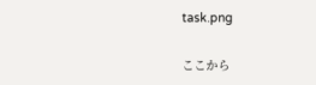task.png

ここから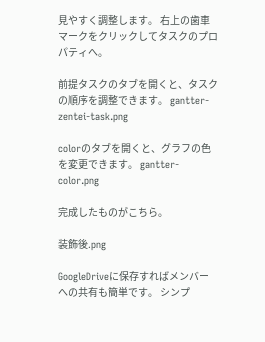見やすく調整します。 右上の歯車マークをクリックしてタスクのプロパティへ。

前提タスクのタブを開くと、タスクの順序を調整できます。 gantter-zentei-task.png

colorのタブを開くと、グラフの色を変更できます。 gantter-color.png

完成したものがこちら。

装飾後.png

GoogleDriveに保存すればメンバーへの共有も簡単です。 シンプ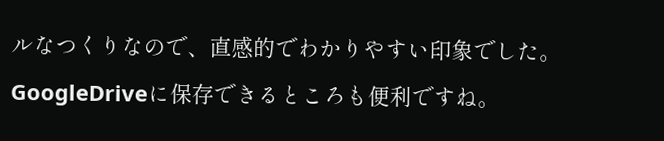ルなつくりなので、直感的でわかりやすい印象でした。GoogleDriveに保存できるところも便利ですね。